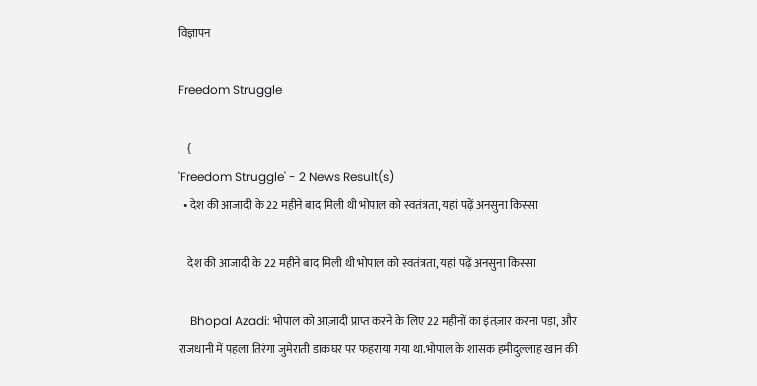विज्ञापन

Freedom Struggle

    {
'Freedom Struggle' - 2 News Result(s)
  • देश की आजादी के 22 महीने बाद मिली थी भोपाल को स्वतंत्रता, यहां पढ़ें अनसुना किस्सा

    देश की आजादी के 22 महीने बाद मिली थी भोपाल को स्वतंत्रता, यहां पढ़ें अनसुना किस्सा

    Bhopal Azadi: भोपाल को आज़ादी प्राप्त करने के लिए 22 महीनों का इंतज़ार करना पड़ा, और राजधानी में पहला तिरंगा जुमेराती डाकघर पर फहराया गया था.भोपाल के शासक हमीदुल्लाह खान की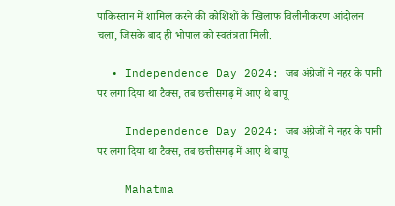पाकिस्तान में शामिल करने की कोशिशों के खिलाफ विलीनीकरण आंदोलन चला, जिसके बाद ही भोपाल को स्वतंत्रता मिली.

  • Independence Day 2024: जब अंग्रेजों ने नहर के पानी पर लगा दिया था टैक्स, तब छत्तीसगढ़ में आए थे बापू

    Independence Day 2024: जब अंग्रेजों ने नहर के पानी पर लगा दिया था टैक्स, तब छत्तीसगढ़ में आए थे बापू

    Mahatma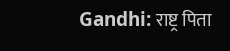Gandhi: राष्ट्र पिता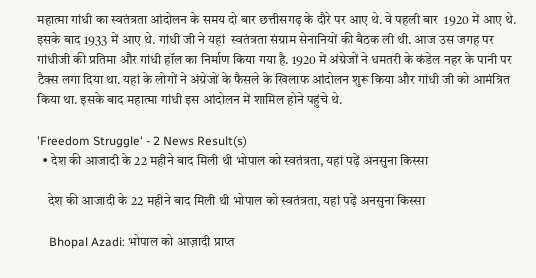महात्मा गांधी का स्वतंत्रता आंदोलन के समय दो बार छत्तीसगढ़ के दौरे पर आए थे. वे पहली बार  1920 में आए थे. इसके बाद 1933 में आए थे. गांधी जी ने यहां  स्वतंत्रता संग्राम सेनानियों की बैठक ली थी. आज उस जगह पर  गांधीजी की प्रतिमा और गांधी हॉल का निर्माण किया गया है. 1920 में अंग्रेजों ने धमतरी के कंडेल नहर के पानी पर टैक्स लगा दिया था. यहां के लोगों ने अंग्रेजों के फैसले के खिलाफ आंदोलन शुरू किया और गांधी जी को आमंत्रित किया था. इसके बाद महात्मा गांधी इस आंदोलन में शामिल होने पहुंचे थे.

'Freedom Struggle' - 2 News Result(s)
  • देश की आजादी के 22 महीने बाद मिली थी भोपाल को स्वतंत्रता, यहां पढ़ें अनसुना किस्सा

    देश की आजादी के 22 महीने बाद मिली थी भोपाल को स्वतंत्रता, यहां पढ़ें अनसुना किस्सा

    Bhopal Azadi: भोपाल को आज़ादी प्राप्त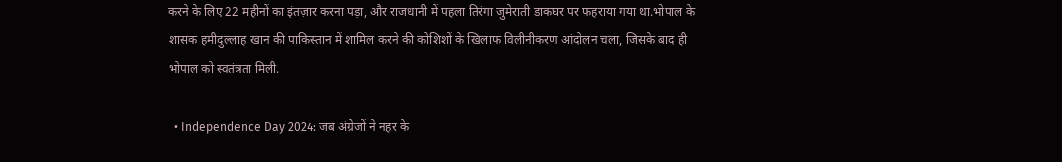करने के लिए 22 महीनों का इंतज़ार करना पड़ा, और राजधानी में पहला तिरंगा जुमेराती डाकघर पर फहराया गया था.भोपाल के शासक हमीदुल्लाह खान की पाकिस्तान में शामिल करने की कोशिशों के खिलाफ विलीनीकरण आंदोलन चला, जिसके बाद ही भोपाल को स्वतंत्रता मिली.

  • Independence Day 2024: जब अंग्रेजों ने नहर के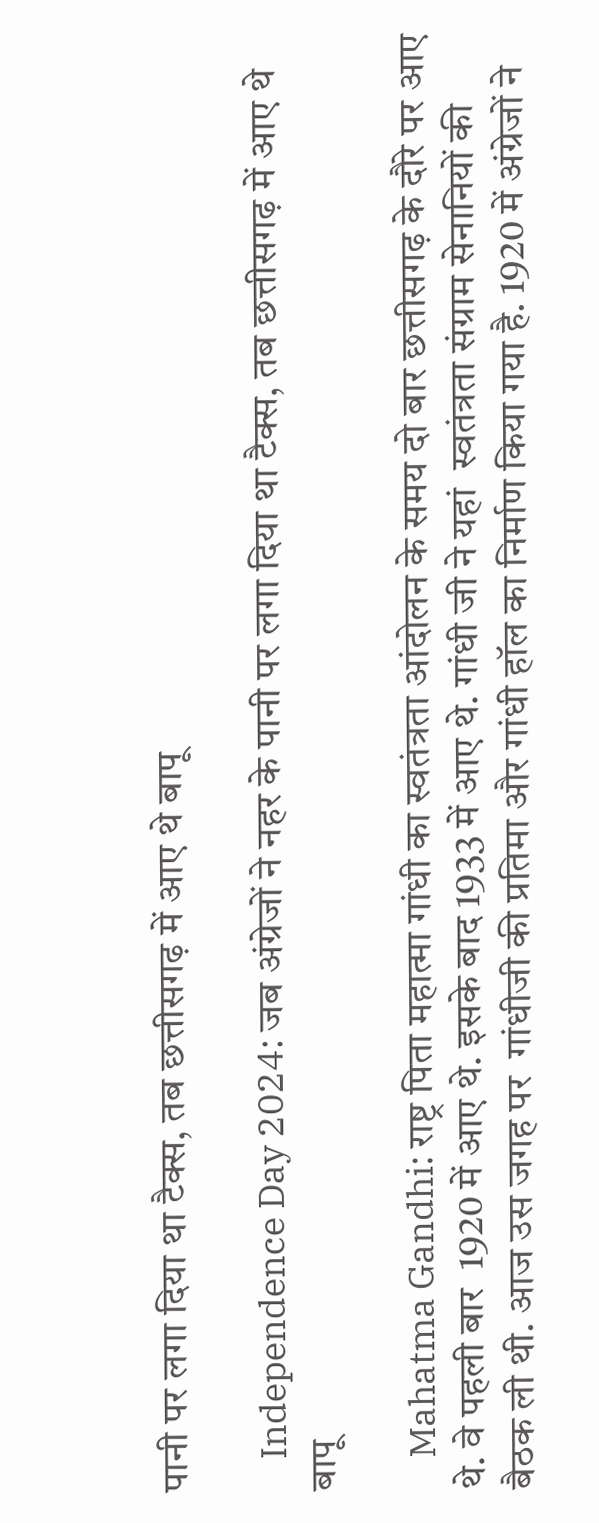पानी पर लगा दिया था टैक्स, तब छत्तीसगढ़ में आए थे बापू

    Independence Day 2024: जब अंग्रेजों ने नहर के पानी पर लगा दिया था टैक्स, तब छत्तीसगढ़ में आए थे बापू

    Mahatma Gandhi: राष्ट्र पिता महात्मा गांधी का स्वतंत्रता आंदोलन के समय दो बार छत्तीसगढ़ के दौरे पर आए थे. वे पहली बार  1920 में आए थे. इसके बाद 1933 में आए थे. गांधी जी ने यहां  स्वतंत्रता संग्राम सेनानियों की बैठक ली थी. आज उस जगह पर  गांधीजी की प्रतिमा और गांधी हॉल का निर्माण किया गया है. 1920 में अंग्रेजों ने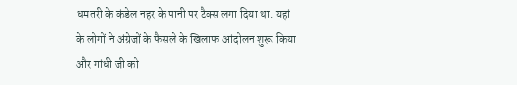धमतरी के कंडेल नहर के पानी पर टैक्स लगा दिया था. यहां के लोगों ने अंग्रेजों के फैसले के खिलाफ आंदोलन शुरू किया और गांधी जी को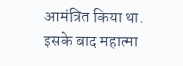आमंत्रित किया था. इसके बाद महात्मा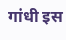गांधी इस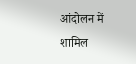आंदोलन में शामिल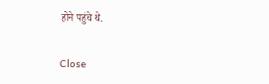होने पहुंचे थे.

Close